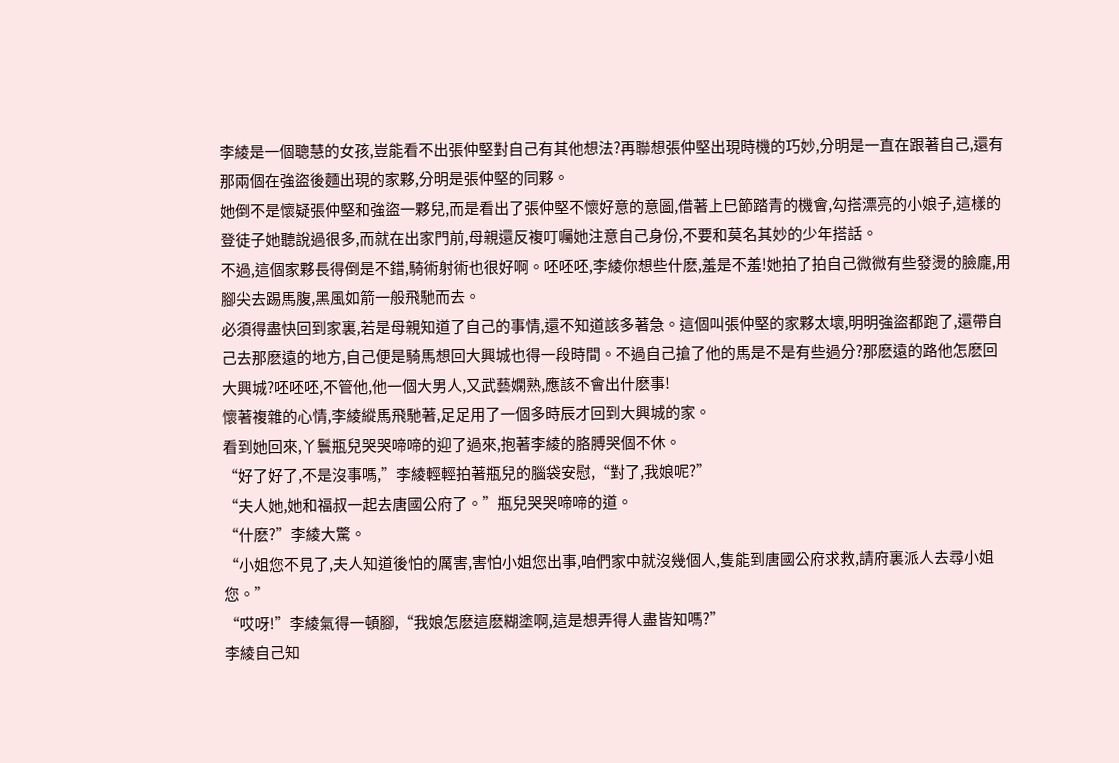李綾是一個聰慧的女孩,豈能看不出張仲堅對自己有其他想法?再聯想張仲堅出現時機的巧妙,分明是一直在跟著自己,還有那兩個在強盜後麵出現的家夥,分明是張仲堅的同夥。
她倒不是懷疑張仲堅和強盜一夥兒,而是看出了張仲堅不懷好意的意圖,借著上巳節踏青的機會,勾搭漂亮的小娘子,這樣的登徒子她聽說過很多,而就在出家門前,母親還反複叮囑她注意自己身份,不要和莫名其妙的少年搭話。
不過,這個家夥長得倒是不錯,騎術射術也很好啊。呸呸呸,李綾你想些什麽,羞是不羞!她拍了拍自己微微有些發燙的臉龐,用腳尖去踢馬腹,黑風如箭一般飛馳而去。
必須得盡快回到家裏,若是母親知道了自己的事情,還不知道該多著急。這個叫張仲堅的家夥太壞,明明強盜都跑了,還帶自己去那麽遠的地方,自己便是騎馬想回大興城也得一段時間。不過自己搶了他的馬是不是有些過分?那麽遠的路他怎麽回大興城?呸呸呸,不管他,他一個大男人,又武藝嫻熟,應該不會出什麽事!
懷著複雜的心情,李綾縱馬飛馳著,足足用了一個多時辰才回到大興城的家。
看到她回來,丫鬟瓶兒哭哭啼啼的迎了過來,抱著李綾的胳膊哭個不休。
“好了好了,不是沒事嗎,”李綾輕輕拍著瓶兒的腦袋安慰,“對了,我娘呢?”
“夫人她,她和福叔一起去唐國公府了。”瓶兒哭哭啼啼的道。
“什麽?”李綾大驚。
“小姐您不見了,夫人知道後怕的厲害,害怕小姐您出事,咱們家中就沒幾個人,隻能到唐國公府求救,請府裏派人去尋小姐您。”
“哎呀!”李綾氣得一頓腳,“我娘怎麽這麽糊塗啊,這是想弄得人盡皆知嗎?”
李綾自己知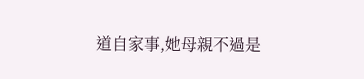道自家事,她母親不過是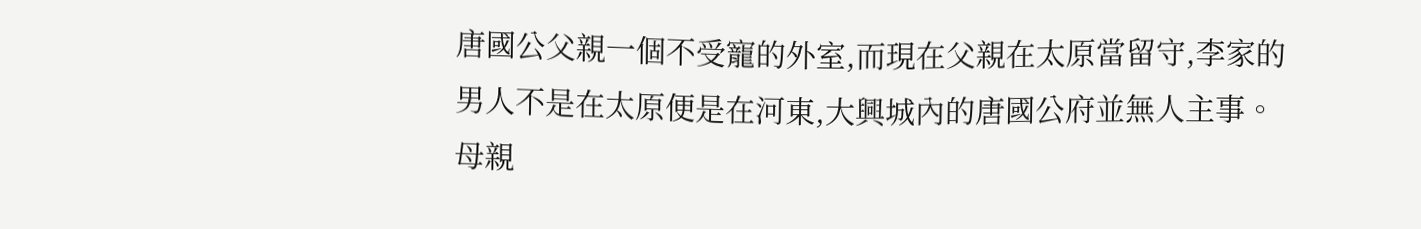唐國公父親一個不受寵的外室,而現在父親在太原當留守,李家的男人不是在太原便是在河東,大興城內的唐國公府並無人主事。母親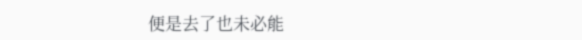便是去了也未必能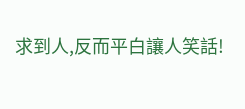求到人,反而平白讓人笑話!